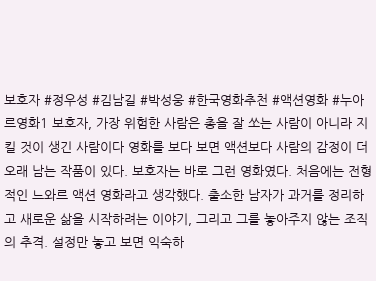보호자 #정우성 #김남길 #박성웅 #한국영화추천 #액션영화 #누아르영화1 보호자, 가장 위험한 사람은 총을 잘 쏘는 사람이 아니라 지킬 것이 생긴 사람이다 영화를 보다 보면 액션보다 사람의 감정이 더 오래 남는 작품이 있다. 보호자는 바로 그런 영화였다. 처음에는 전형적인 느와르 액션 영화라고 생각했다. 출소한 남자가 과거를 정리하고 새로운 삶을 시작하려는 이야기, 그리고 그를 놓아주지 않는 조직의 추격. 설정만 놓고 보면 익숙하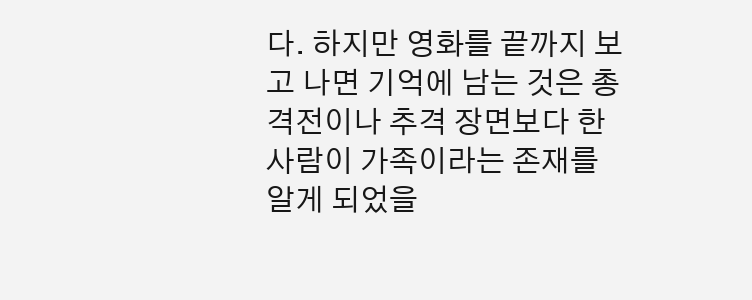다. 하지만 영화를 끝까지 보고 나면 기억에 남는 것은 총격전이나 추격 장면보다 한 사람이 가족이라는 존재를 알게 되었을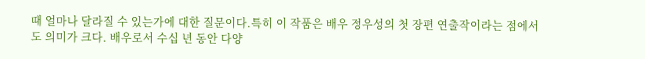때 얼마나 달라질 수 있는가에 대한 질문이다.특히 이 작품은 배우 정우성의 첫 장편 연출작이라는 점에서도 의미가 크다. 배우로서 수십 년 동안 다양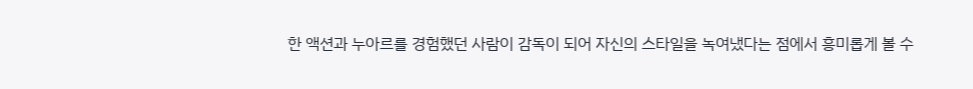한 액션과 누아르를 경험했던 사람이 감독이 되어 자신의 스타일을 녹여냈다는 점에서 흥미롭게 볼 수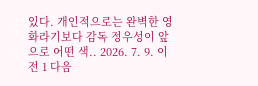있다. 개인적으로는 완벽한 영화라기보다 감독 정우성이 앞으로 어떤 색.. 2026. 7. 9. 이전 1 다음